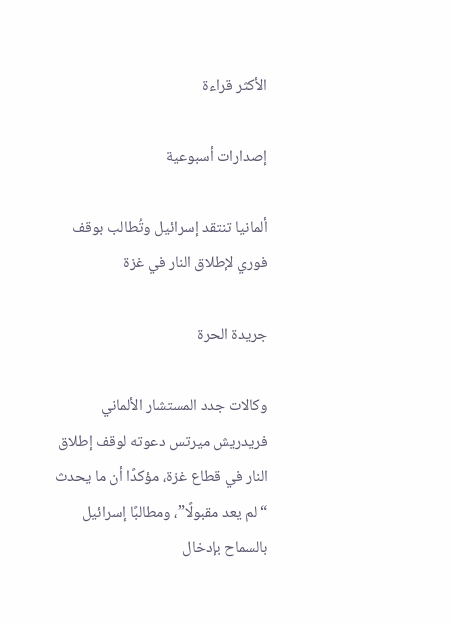الأكثر قراءة

إصدارات أسبوعية

ألمانيا تنتقد إسرائيل وتُطالب بوقف فوري لإطلاق النار في غزة

جريدة الحرة

وكالات جدد المستشار الألماني فريدريش ميرتس دعوته لوقف إطلاق النار في قطاع غزة، مؤكدًا أن ما يحدث “لم يعد مقبولًا”، ومطالبًا إسرائيل بالسماح بإدخال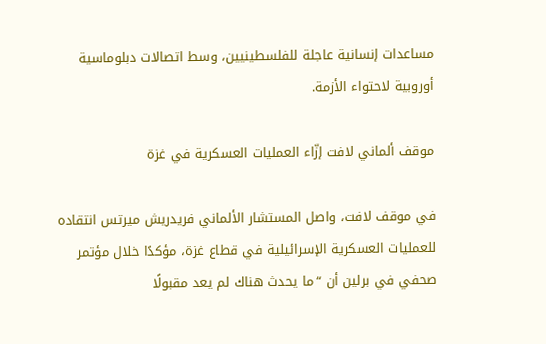مساعدات إنسانية عاجلة للفلسطينيين، وسط اتصالات دبلوماسية أوروبية لاحتواء الأزمة.

موقف ألماني لافت إزّاء العمليات العسكرية في غزة

في موقف لافت، واصل المستشار الألماني فريدريش ميرتس انتقاده للعمليات العسكرية الإسرائيلية في قطاع غزة، مؤكدًا خلال مؤتمر صحفي في برلين أن “ما يحدث هناك لم يعد مقبولًا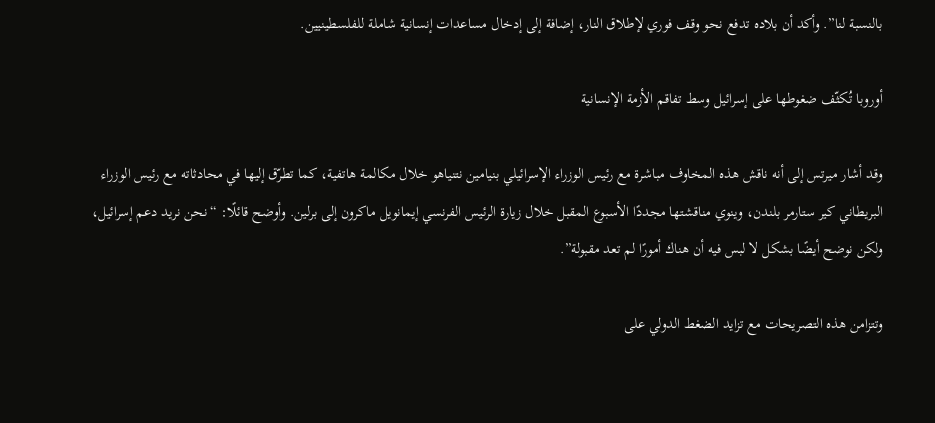بالنسبة لنا”. وأكد أن بلاده تدفع نحو وقف فوري لإطلاق النار، إضافة إلى إدخال مساعدات إنسانية شاملة للفلسطينيين.

أوروبا تُكثّف ضغوطها على إسرائيل وسط تفاقم الأزمة الإنسانية

وقد أشار ميرتس إلى أنه ناقش هذه المخاوف مباشرة مع رئيس الوزراء الإسرائيلي بنيامين نتنياهو خلال مكالمة هاتفية، كما تطرّق إليها في محادثاته مع رئيس الوزراء البريطاني كير ستارمر بلندن، وينوي مناقشتها مجددًا الأسبوع المقبل خلال زيارة الرئيس الفرنسي إيمانويل ماكرون إلى برلين. وأوضح قائلًا: “نحن نريد دعم إسرائيل، ولكن نوضح أيضًا بشكل لا لبس فيه أن هناك أمورًا لم تعد مقبولة”.

وتتزامن هذه التصريحات مع تزايد الضغط الدولي على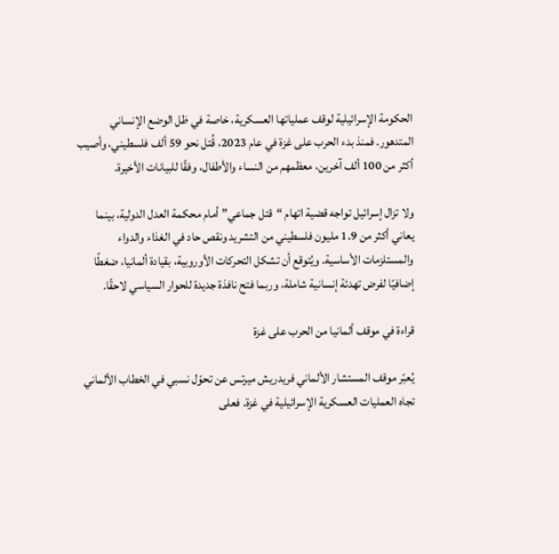الحكومة الإسرائيلية لوقف عملياتها العسكرية، خاصة في ظل الوضع الإنساني المتدهور. فمنذ بدء الحرب على غزة في عام 2023، قُتل نحو 59 ألف فلسطيني، وأصيب أكثر من 100 ألف آخرين، معظمهم من النساء والأطفال، وفقًا للبيانات الأخيرة.

ولا تزال إسرائيل تواجه قضية اتهام “قتل جماعي” أمام محكمة العدل الدولية، بينما يعاني أكثر من 1.9 مليون فلسطيني من التشريد ونقص حاد في الغذاء والدواء والمستلزمات الأساسية. ويُتوقع أن تشكل التحركات الأوروبية، بقيادة ألمانيا، ضغطًا إضافيًا لفرض تهدئة إنسانية شاملة، وربما فتح نافذة جديدة للحوار السياسي لاحقًا.

قراءة في موقف ألمانيا من الحرب على غزة

يُعبّر موقف المستشار الألماني فريدريش ميرتس عن تحوّل نسبي في الخطاب الألماني تجاه العمليات العسكرية الإسرائيلية في غزة. فعلى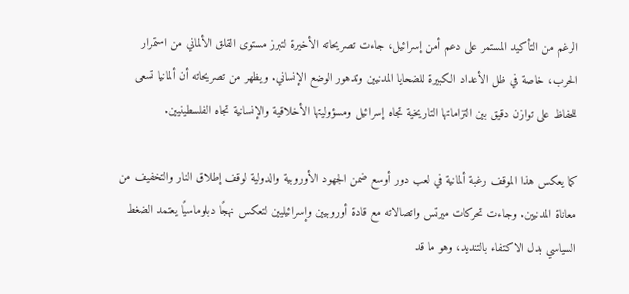الرغم من التأكيد المستمر على دعم أمن إسرائيل، جاءت تصريحاته الأخيرة لتبرز مستوى القلق الألماني من استمرار الحرب، خاصة في ظل الأعداد الكبيرة للضحايا المدنيين وتدهور الوضع الإنساني. ويظهر من تصريحاته أن ألمانيا تسعى للحفاظ على توازن دقيق بين التزاماتها التاريخية تجاه إسرائيل ومسؤوليتها الأخلاقية والإنسانية تجاه الفلسطينيين.

كما يعكس هذا الموقف رغبة ألمانية في لعب دور أوسع ضمن الجهود الأوروبية والدولية لوقف إطلاق النار والتخفيف من معاناة المدنيين. وجاءت تحركات ميرتس واتصالاته مع قادة أوروبيين وإسرائيليين لتعكس نهجًا دبلوماسيًا يعتمد الضغط السياسي بدل الاكتفاء بالتنديد، وهو ما قد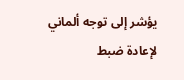يؤشر إلى توجه ألماني لإعادة ضبط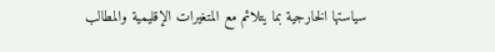سياستها الخارجية بما يتلائم مع المتغيرات الإقليمية والمطالب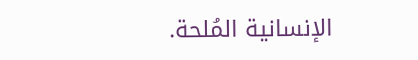الإنسانية المُلحة.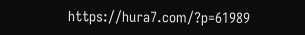https://hura7.com/?p=61989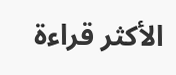الأكثر قراءة